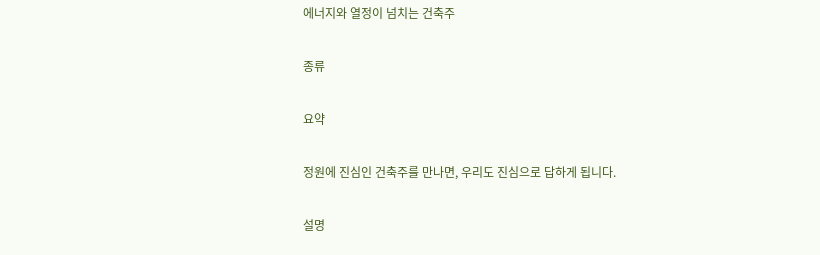에너지와 열정이 넘치는 건축주

종류

요약

정원에 진심인 건축주를 만나면, 우리도 진심으로 답하게 됩니다.

설명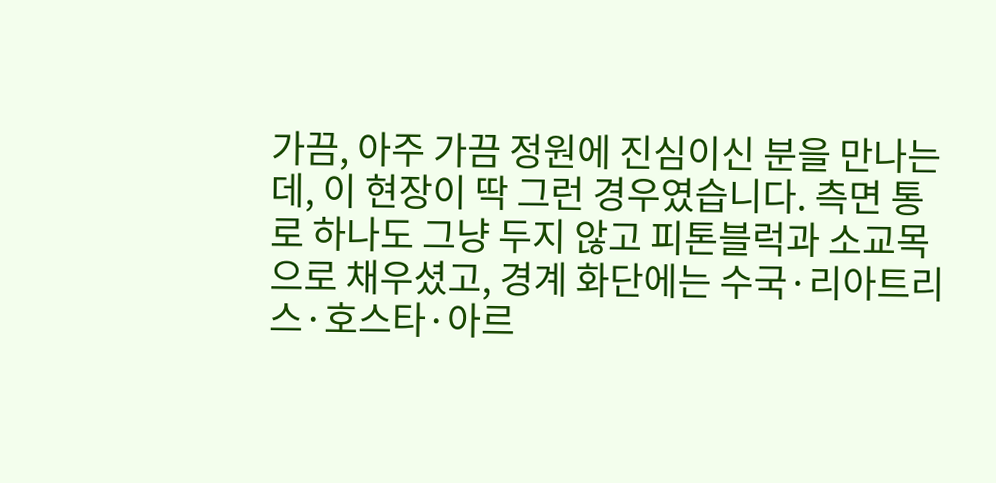가끔, 아주 가끔 정원에 진심이신 분을 만나는데, 이 현장이 딱 그런 경우였습니다. 측면 통로 하나도 그냥 두지 않고 피톤블럭과 소교목으로 채우셨고, 경계 화단에는 수국·리아트리스·호스타·아르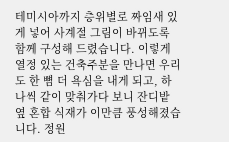테미시아까지 층위별로 짜임새 있게 넣어 사계절 그림이 바뀌도록 함께 구성해 드렸습니다. 이렇게 열정 있는 건축주분을 만나면 우리도 한 뼘 더 욕심을 내게 되고, 하나씩 같이 맞춰가다 보니 잔디밭 옆 혼합 식재가 이만큼 풍성해졌습니다. 정원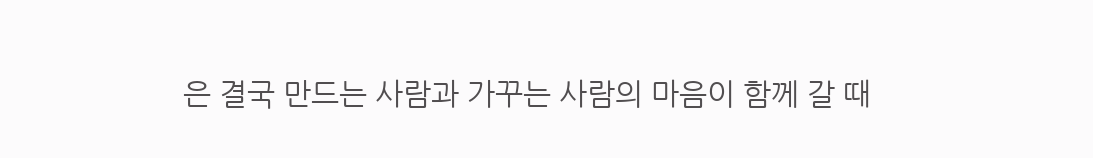은 결국 만드는 사람과 가꾸는 사람의 마음이 함께 갈 때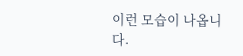이런 모습이 나옵니다.